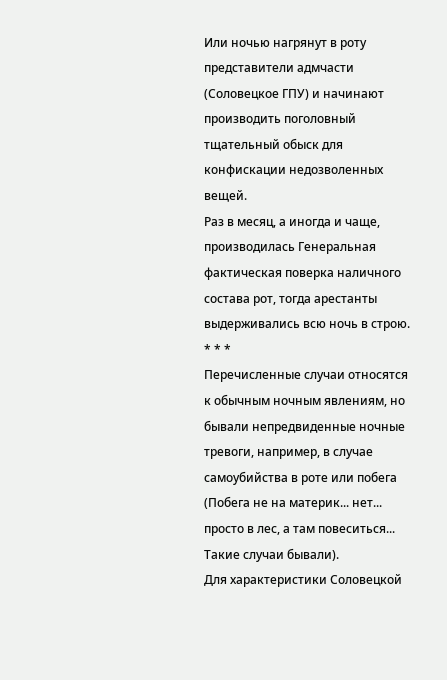Или ночью нагрянут в роту представители адмчасти (Соловецкое ГПУ) и начинают производить поголовный тщательный обыск для конфискации недозволенных вещей.
Раз в месяц, а иногда и чаще, производилась Генеральная фактическая поверка наличного состава рот, тогда арестанты выдерживались всю ночь в строю.
* * *
Перечисленные случаи относятся к обычным ночным явлениям, но бывали непредвиденные ночные тревоги, например, в случае самоубийства в роте или побега (Побега не на материк... нет... просто в лес, а там повеситься... Такие случаи бывали).
Для характеристики Соловецкой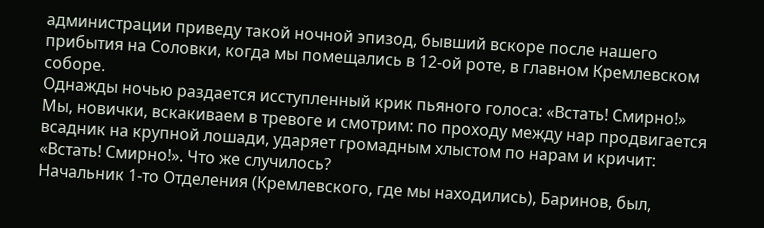администрации приведу такой ночной эпизод, бывший вскоре после нашего прибытия на Соловки, когда мы помещались в 12-ой роте, в главном Кремлевском соборе.
Однажды ночью раздается исступленный крик пьяного голоса: «Встать! Смирно!» Мы, новички, вскакиваем в тревоге и смотрим: по проходу между нар продвигается всадник на крупной лошади, ударяет громадным хлыстом по нарам и кричит: «Встать! Смирно!». Что же случилось?
Начальник 1-то Отделения (Кремлевского, где мы находились), Баринов, был,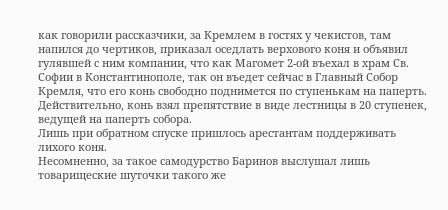как говорили рассказчики, за Кремлем в гостях у чекистов, там напился до чертиков, приказал оседлать верхового коня и объявил гулявшей с ним компании, что как Магомет 2-ой въехал в храм Св. Софии в Константинополе, так он въедет сейчас в Главный Собор Кремля, что его конь свободно поднимется по ступенькам на паперть.
Действительно, конь взял препятствие в виде лестницы в 20 ступенек, ведущей на паперть собора.
Лишь при обратном спуске пришлось арестантам поддерживать лихого коня.
Несомненно, за такое самодурство Баринов выслушал лишь товарищеские шуточки такого же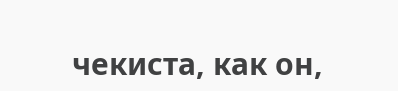чекиста, как он,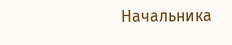Начальника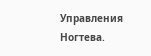Управления Ногтева.